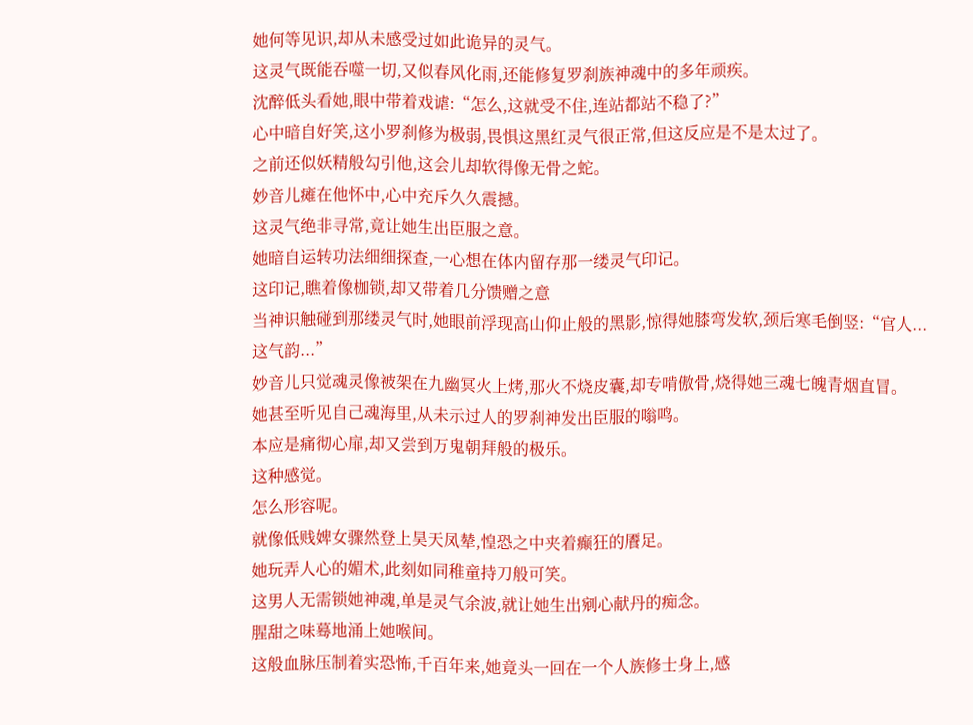她何等见识,却从未感受过如此诡异的灵气。
这灵气既能吞噬一切,又似春风化雨,还能修复罗刹族神魂中的多年顽疾。
沈醉低头看她,眼中带着戏谑:“怎么,这就受不住,连站都站不稳了?”
心中暗自好笑,这小罗刹修为极弱,畏惧这黑红灵气很正常,但这反应是不是太过了。
之前还似妖精般勾引他,这会儿却软得像无骨之蛇。
妙音儿瘫在他怀中,心中充斥久久震撼。
这灵气绝非寻常,竟让她生出臣服之意。
她暗自运转功法细细探查,一心想在体内留存那一缕灵气印记。
这印记,瞧着像枷锁,却又带着几分馈赠之意
当神识触碰到那缕灵气时,她眼前浮现高山仰止般的黑影,惊得她膝弯发软,颈后寒毛倒竖:“官人...这气韵...”
妙音儿只觉魂灵像被架在九幽冥火上烤,那火不烧皮囊,却专啃傲骨,烧得她三魂七魄青烟直冒。
她甚至听见自己魂海里,从未示过人的罗刹神发出臣服的嗡鸣。
本应是痛彻心扉,却又尝到万鬼朝拜般的极乐。
这种感觉。
怎么形容呢。
就像低贱婢女骤然登上昊天凤辇,惶恐之中夹着癫狂的餍足。
她玩弄人心的媚术,此刻如同稚童持刀般可笑。
这男人无需锁她神魂,单是灵气余波,就让她生出剜心献丹的痴念。
腥甜之味蓦地涌上她喉间。
这般血脉压制着实恐怖,千百年来,她竟头一回在一个人族修士身上,感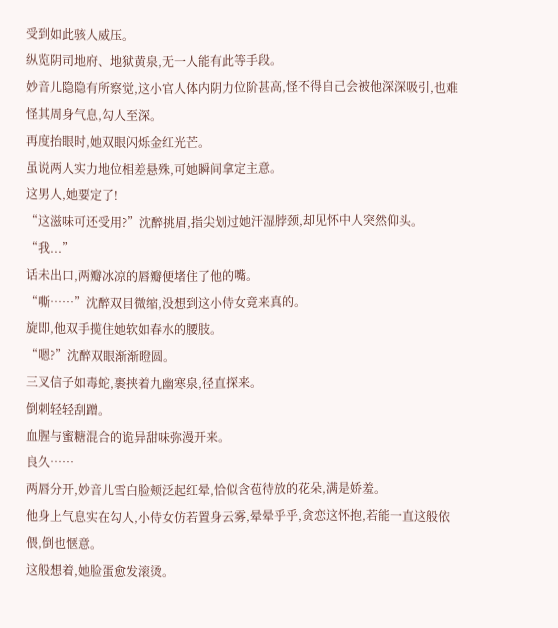受到如此骇人威压。
纵览阴司地府、地狱黄泉,无一人能有此等手段。
妙音儿隐隐有所察觉,这小官人体内阴力位阶甚高,怪不得自己会被他深深吸引,也难怪其周身气息,勾人至深。
再度抬眼时,她双眼闪烁金红光芒。
虽说两人实力地位相差悬殊,可她瞬间拿定主意。
这男人,她要定了!
“这滋味可还受用?”沈醉挑眉,指尖划过她汗湿脖颈,却见怀中人突然仰头。
“我...”
话未出口,两瓣冰凉的唇瓣便堵住了他的嘴。
“嘶……”沈醉双目微缩,没想到这小侍女竟来真的。
旋即,他双手揽住她软如春水的腰肢。
“嗯?”沈醉双眼渐渐瞪圆。
三叉信子如毒蛇,裹挟着九幽寒泉,径直探来。
倒刺轻轻刮蹭。
血腥与蜜糖混合的诡异甜味弥漫开来。
良久……
两唇分开,妙音儿雪白脸颊泛起红晕,恰似含苞待放的花朵,满是娇羞。
他身上气息实在勾人,小侍女仿若置身云雾,晕晕乎乎,贪恋这怀抱,若能一直这般依偎,倒也惬意。
这般想着,她脸蛋愈发滚烫。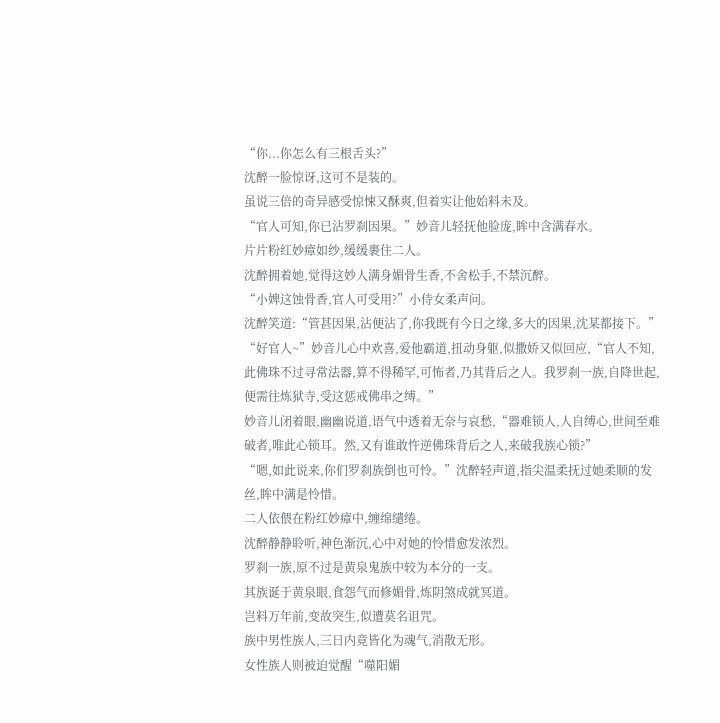“你...你怎么有三根舌头?”
沈醉一脸惊讶,这可不是装的。
虽说三倍的奇异感受惊悚又酥爽,但着实让他始料未及。
“官人可知,你已沾罗刹因果。”妙音儿轻抚他脸庞,眸中含满春水。
片片粉红妙瘴如纱,缓缓裹住二人。
沈醉拥着她,觉得这妙人满身媚骨生香,不舍松手,不禁沉醉。
“小婢这蚀骨香,官人可受用?”小侍女柔声问。
沈醉笑道:“管甚因果,沾便沾了,你我既有今日之缘,多大的因果,沈某都接下。”
“好官人~”妙音儿心中欢喜,爱他霸道,扭动身躯,似撒娇又似回应,“官人不知,此佛珠不过寻常法器,算不得稀罕,可怖者,乃其背后之人。我罗刹一族,自降世起,便需往炼狱寺,受这惩戒佛串之缚。”
妙音儿闭着眼,幽幽说道,语气中透着无奈与哀愁,“器难锁人,人自缚心,世间至难破者,唯此心锁耳。然,又有谁敢忤逆佛珠背后之人,来破我族心锁?”
“嗯,如此说来,你们罗刹族倒也可怜。”沈醉轻声道,指尖温柔抚过她柔顺的发丝,眸中满是怜惜。
二人依偎在粉红妙瘴中,缠绵缱绻。
沈醉静静聆听,神色渐沉,心中对她的怜惜愈发浓烈。
罗刹一族,原不过是黄泉鬼族中较为本分的一支。
其族诞于黄泉眼,食怨气而修媚骨,炼阴煞成就冥道。
岂料万年前,变故突生,似遭莫名诅咒。
族中男性族人,三日内竟皆化为魂气,消散无形。
女性族人则被迫觉醒“噬阳媚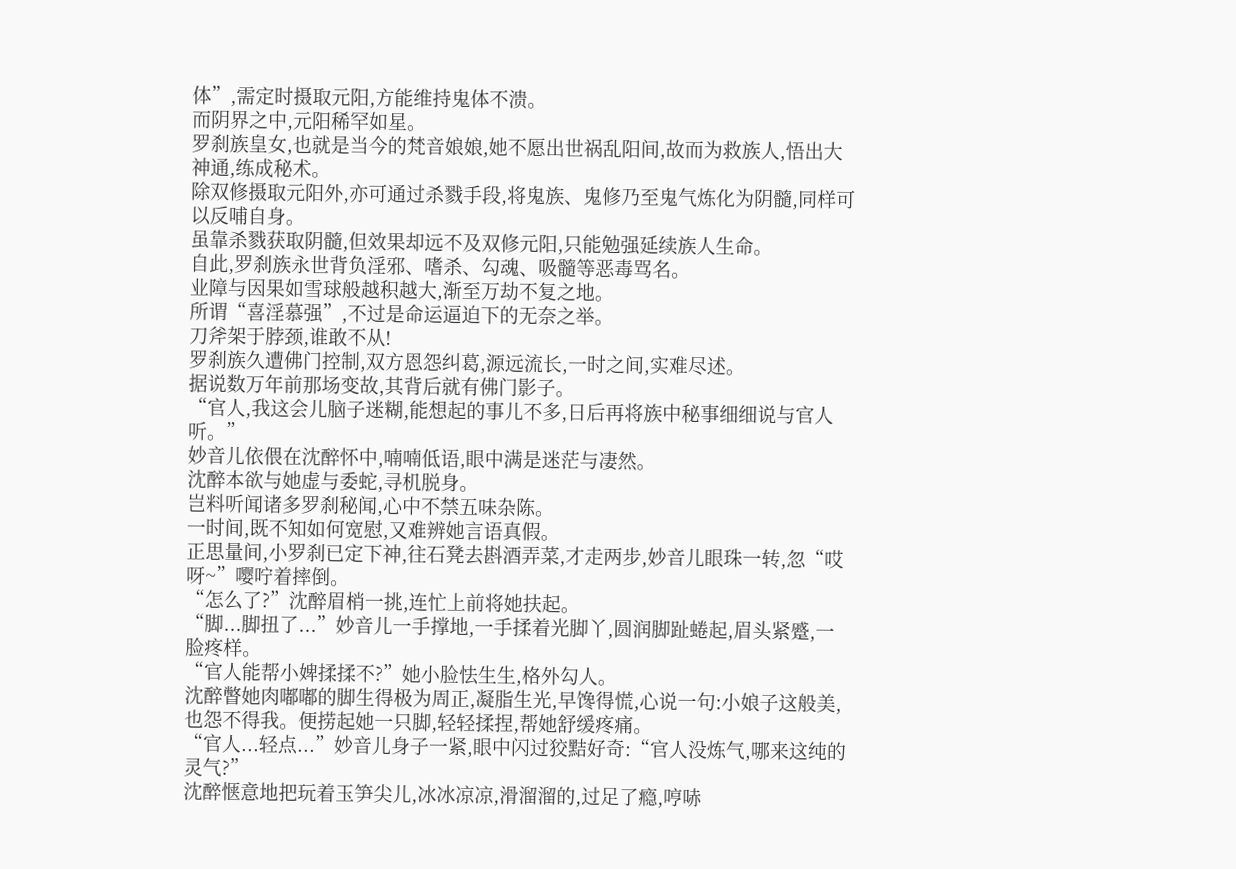体”,需定时摄取元阳,方能维持鬼体不溃。
而阴界之中,元阳稀罕如星。
罗刹族皇女,也就是当今的梵音娘娘,她不愿出世祸乱阳间,故而为救族人,悟出大神通,练成秘术。
除双修摄取元阳外,亦可通过杀戮手段,将鬼族、鬼修乃至鬼气炼化为阴髓,同样可以反哺自身。
虽靠杀戮获取阴髓,但效果却远不及双修元阳,只能勉强延续族人生命。
自此,罗刹族永世背负淫邪、嗜杀、勾魂、吸髓等恶毒骂名。
业障与因果如雪球般越积越大,渐至万劫不复之地。
所谓“喜淫慕强”,不过是命运逼迫下的无奈之举。
刀斧架于脖颈,谁敢不从!
罗刹族久遭佛门控制,双方恩怨纠葛,源远流长,一时之间,实难尽述。
据说数万年前那场变故,其背后就有佛门影子。
“官人,我这会儿脑子迷糊,能想起的事儿不多,日后再将族中秘事细细说与官人听。”
妙音儿依偎在沈醉怀中,喃喃低语,眼中满是迷茫与凄然。
沈醉本欲与她虚与委蛇,寻机脱身。
岂料听闻诸多罗刹秘闻,心中不禁五味杂陈。
一时间,既不知如何宽慰,又难辨她言语真假。
正思量间,小罗刹已定下神,往石凳去斟酒弄菜,才走两步,妙音儿眼珠一转,忽“哎呀~”嘤咛着摔倒。
“怎么了?”沈醉眉梢一挑,连忙上前将她扶起。
“脚...脚扭了...”妙音儿一手撑地,一手揉着光脚丫,圆润脚趾蜷起,眉头紧蹙,一脸疼样。
“官人能帮小婢揉揉不?”她小脸怯生生,格外勾人。
沈醉瞥她肉嘟嘟的脚生得极为周正,凝脂生光,早馋得慌,心说一句:小娘子这般美,也怨不得我。便捞起她一只脚,轻轻揉捏,帮她舒缓疼痛。
“官人...轻点...”妙音儿身子一紧,眼中闪过狡黠好奇:“官人没炼气,哪来这纯的灵气?”
沈醉惬意地把玩着玉笋尖儿,冰冰凉凉,滑溜溜的,过足了瘾,哼哧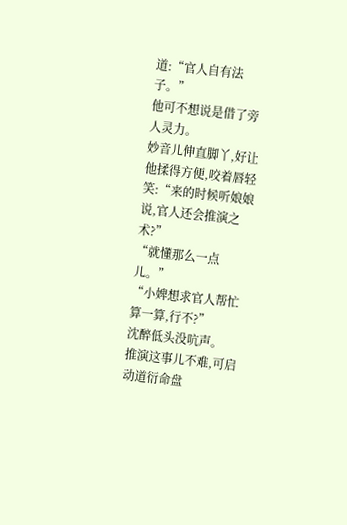道:“官人自有法子。”
他可不想说是借了旁人灵力。
妙音儿伸直脚丫,好让他揉得方便,咬着唇轻笑:“来的时候听娘娘说,官人还会推演之术?”
“就懂那么一点儿。”
“小婢想求官人帮忙算一算,行不?”
沈醉低头没吭声。
推演这事儿不难,可启动道衍命盘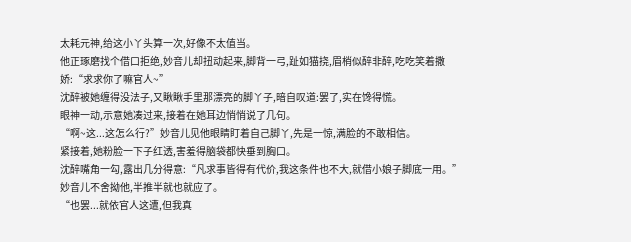太耗元神,给这小丫头算一次,好像不太值当。
他正琢磨找个借口拒绝,妙音儿却扭动起来,脚背一弓,趾如猫挠,眉梢似醉非醉,吃吃笑着撒娇:“求求你了嘛官人~”
沈醉被她缠得没法子,又瞅瞅手里那漂亮的脚丫子,暗自叹道:罢了,实在馋得慌。
眼神一动,示意她凑过来,接着在她耳边悄悄说了几句。
“啊~这...这怎么行?”妙音儿见他眼睛盯着自己脚丫,先是一惊,满脸的不敢相信。
紧接着,她粉脸一下子红透,害羞得脑袋都快垂到胸口。
沈醉嘴角一勾,露出几分得意:“凡求事皆得有代价,我这条件也不大,就借小娘子脚底一用。”
妙音儿不舍拗他,半推半就也就应了。
“也罢...就依官人这遭,但我真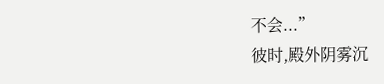不会...”
彼时,殿外阴雾沉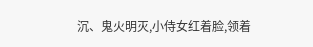沉、鬼火明灭,小侍女红着脸,领着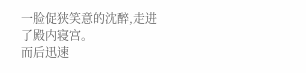一脸促狭笑意的沈醉,走进了殿内寝宫。
而后迅速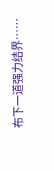布下一道强力结界……